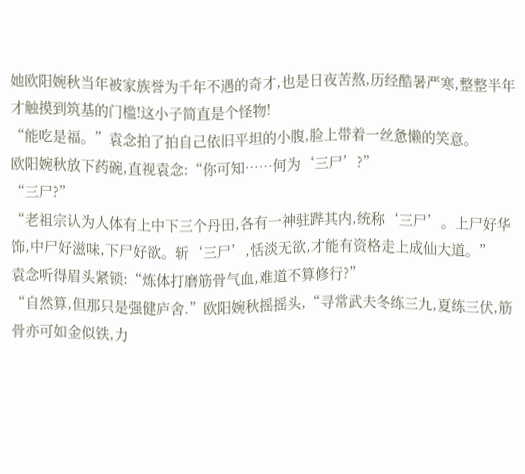她欧阳婉秋当年被家族誉为千年不遇的奇才,也是日夜苦熬,历经酷暑严寒,整整半年才触摸到筑基的门槛!这小子简直是个怪物!
“能吃是福。”袁念拍了拍自己依旧平坦的小腹,脸上带着一丝惫懒的笑意。
欧阳婉秋放下药碗,直视袁念:“你可知……何为‘三尸’?”
“三尸?”
“老祖宗认为人体有上中下三个丹田,各有一神驻跸其内,统称‘三尸’。上尸好华饰,中尸好滋味,下尸好欲。斩‘三尸’,恬淡无欲,才能有资格走上成仙大道。”
袁念听得眉头紧锁:“炼体打磨筋骨气血,难道不算修行?”
“自然算,但那只是强健庐舍.”欧阳婉秋摇摇头,“寻常武夫冬练三九,夏练三伏,筋骨亦可如金似铁,力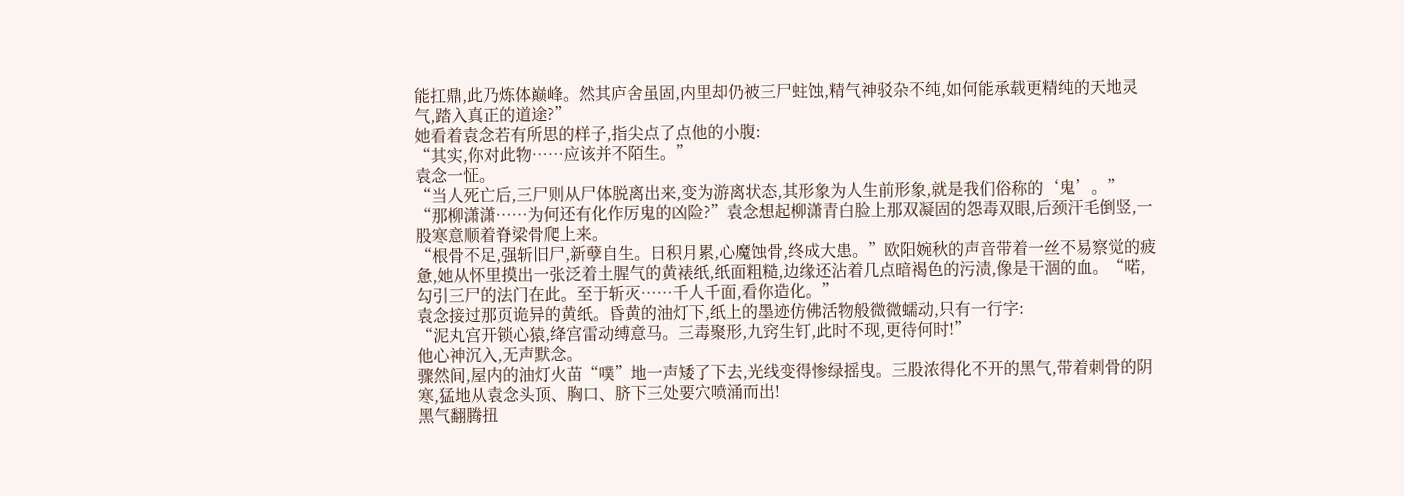能扛鼎,此乃炼体巅峰。然其庐舍虽固,内里却仍被三尸蛀蚀,精气神驳杂不纯,如何能承载更精纯的天地灵气,踏入真正的道途?”
她看着袁念若有所思的样子,指尖点了点他的小腹:
“其实,你对此物……应该并不陌生。”
袁念一怔。
“当人死亡后,三尸则从尸体脱离出来,变为游离状态,其形象为人生前形象,就是我们俗称的‘鬼’。”
“那柳潇潇……为何还有化作厉鬼的凶险?”袁念想起柳潇青白脸上那双凝固的怨毒双眼,后颈汗毛倒竖,一股寒意顺着脊梁骨爬上来。
“根骨不足,强斩旧尸,新孽自生。日积月累,心魔蚀骨,终成大患。”欧阳婉秋的声音带着一丝不易察觉的疲惫,她从怀里摸出一张泛着土腥气的黄裱纸,纸面粗糙,边缘还沾着几点暗褐色的污渍,像是干涸的血。“喏,勾引三尸的法门在此。至于斩灭……千人千面,看你造化。”
袁念接过那页诡异的黄纸。昏黄的油灯下,纸上的墨迹仿佛活物般微微蠕动,只有一行字:
“泥丸宫开锁心猿,绛宫雷动缚意马。三毒聚形,九窍生钉,此时不现,更待何时!”
他心神沉入,无声默念。
骤然间,屋内的油灯火苗“噗”地一声矮了下去,光线变得惨绿摇曳。三股浓得化不开的黑气,带着刺骨的阴寒,猛地从袁念头顶、胸口、脐下三处要穴喷涌而出!
黑气翻腾扭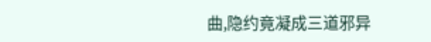曲,隐约竟凝成三道邪异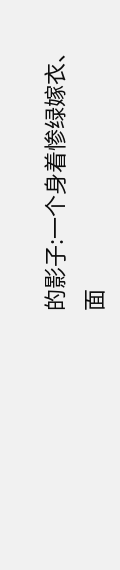的影子:一个身着惨绿嫁衣、面